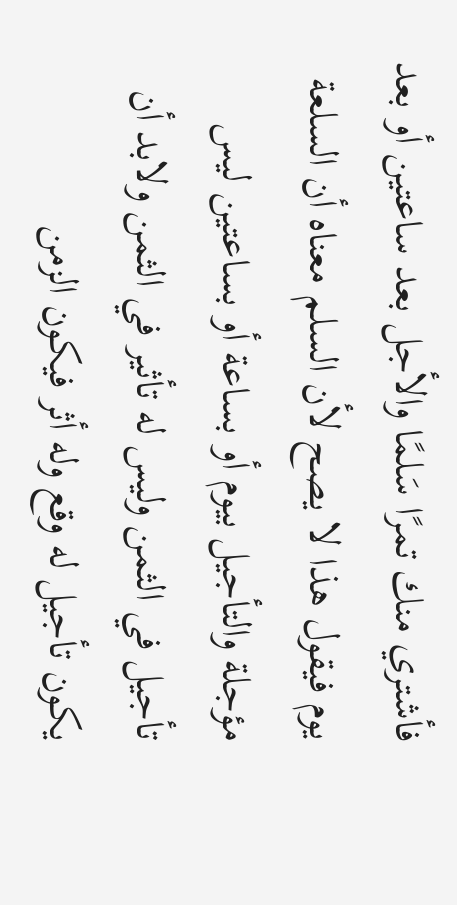فأشتري منك تمرًا سَلمًا والأجل بعد ساعتين أو بعد يوم فيقول هذا لا يصح لأن السلم معناه أن السلعة مؤجلة والتأجيل بيوم أو بساعة أو بساعتين ليس تأجيل في الثمن وليس له تأثير في الثمن ولابد أن يكون تأجيل له وقع وله أثر فيكون الزمن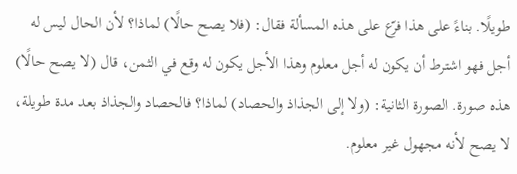طويلًا. بناءً على هذا فرّع على هذه المسألة فقال: (فلا يصح حالًا) لماذا؟ لأن الحال ليس له أجل فهو اشترط أن يكون له أجل معلوم وهذا الأجل يكون له وقع في الثمن، قال (لا يصح حالًا) هذه صورة. الصورة الثانية: (ولا إلى الجذاذ والحصاد) لماذا؟ فالحصاد والجذاذ بعد مدة طويلة، لا يصح لأنه مجهول غير معلوم.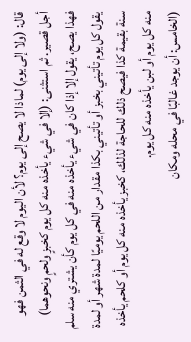قال: (ولا إلى يوم) لماذا لا يصح إلى يوم؟ لأن اليوم لا وقع له في الثمن فهو أجل قصير. ثم استثنى: (إلا في شيء يأخذه منه كل يوم كخبزٍ ولحمٍ ونحوهما) فهذا يصح، يقول إلا إذا كان في شيء يأخذه منه في كل يوم كأن يشتري منه سلم يقول كل يوم تأتيني بخبز أو تأتيني بكذا مقدار من اللحم يوميًا لمدة شهر أو لمدة سنة بقيمة كذا فيصح ذلك للحاجة لذلك، كخبز يأخذه منه كل يوم أو كلحم يأخذه منه كل يوم أو لبن يأخذه منه كل يوم.
(الخامس: أن يوجد غالبًا في محله ومكان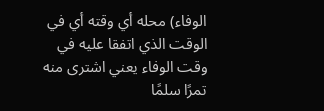الوفاء) محله أي وقته أي في الوقت الذي اتفقا عليه في وقت الوفاء يعني اشترى منه تمرًا سلمًا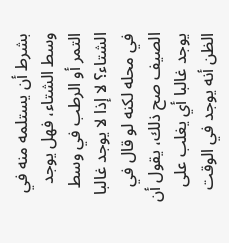بشرط أن يستلمه منه في وسط الشتاء، فهل يوجد التمر أو الرطب في وسط الشتاء؟ لا إذا لا يوجد غالبا في محله لكنه لو قال في الصيف صح ذلك، يقول أن يوجد غالبا أي يغلب على الظن أنه يوجد في الوقت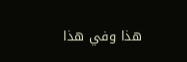هذا وفي هذا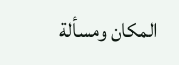المكان ومسألة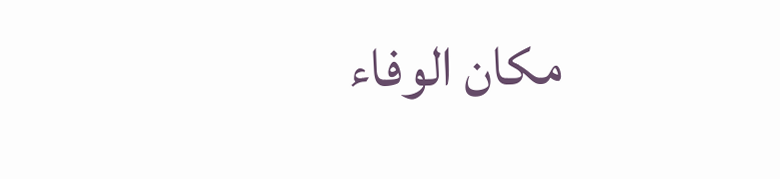مكان الوفاء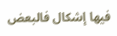فيها إشكال فالبعض